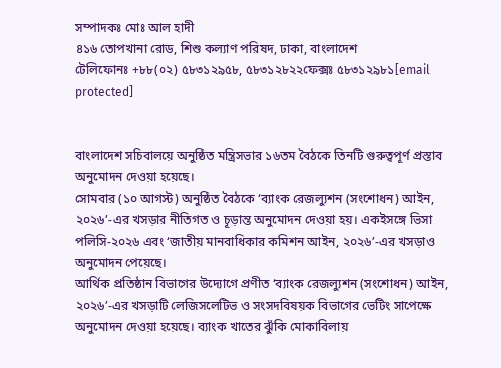সম্পাদকঃ মোঃ আল হাদী
৪১৬ তোপখানা রোড, শিশু কল্যাণ পরিষদ, ঢাকা, বাংলাদেশ
টেলিফোনঃ +৮৮(০২) ৫৮৩১২৯৫৮, ৫৮৩১২৮২২ফেক্সঃ ৫৮৩১২৯৮১[email protected]


বাংলাদেশ সচিবালয়ে অনুষ্ঠিত মন্ত্রিসভার ১৬তম বৈঠকে তিনটি গুরুত্বপূর্ণ প্রস্তাব অনুমোদন দেওয়া হয়েছে।
সোমবার (১০ আগস্ট) অনুষ্ঠিত বৈঠকে ‘ব্যাংক রেজল্যুশন (সংশোধন) আইন, ২০২৬’-এর খসড়ার নীতিগত ও চূড়ান্ত অনুমোদন দেওয়া হয়। একইসঙ্গে ভিসা পলিসি-২০২৬ এবং ‘জাতীয় মানবাধিকার কমিশন আইন, ২০২৬’-এর খসড়াও অনুমোদন পেয়েছে।
আর্থিক প্রতিষ্ঠান বিভাগের উদ্যোগে প্রণীত ‘ব্যাংক রেজল্যুশন (সংশোধন) আইন, ২০২৬’-এর খসড়াটি লেজিসলেটিভ ও সংসদবিষয়ক বিভাগের ভেটিং সাপেক্ষে অনুমোদন দেওয়া হয়েছে। ব্যাংক খাতের ঝুঁকি মোকাবিলায়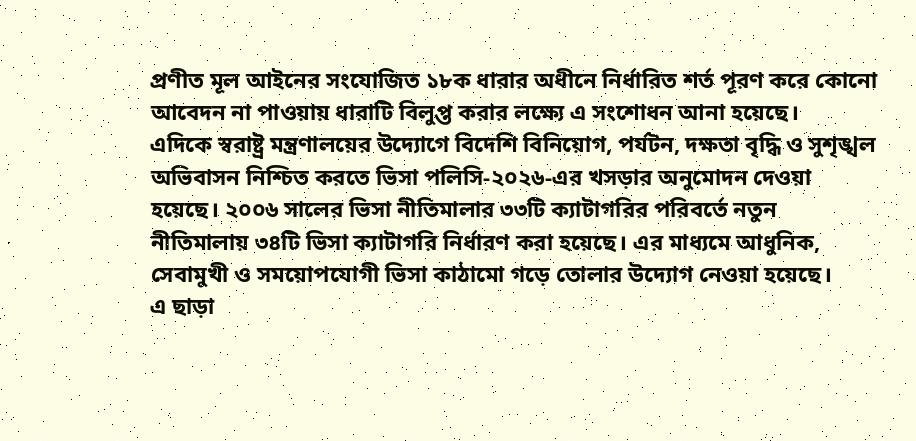প্রণীত মূল আইনের সংযোজিত ১৮ক ধারার অধীনে নির্ধারিত শর্ত পূরণ করে কোনো আবেদন না পাওয়ায় ধারাটি বিলুপ্ত করার লক্ষ্যে এ সংশোধন আনা হয়েছে।
এদিকে স্বরাষ্ট্র মন্ত্রণালয়ের উদ্যোগে বিদেশি বিনিয়োগ, পর্যটন, দক্ষতা বৃদ্ধি ও সুশৃঙ্খল অভিবাসন নিশ্চিত করতে ভিসা পলিসি-২০২৬-এর খসড়ার অনুমোদন দেওয়া হয়েছে। ২০০৬ সালের ভিসা নীতিমালার ৩৩টি ক্যাটাগরির পরিবর্তে নতুন নীতিমালায় ৩৪টি ভিসা ক্যাটাগরি নির্ধারণ করা হয়েছে। এর মাধ্যমে আধুনিক, সেবামুখী ও সময়োপযোগী ভিসা কাঠামো গড়ে তোলার উদ্যোগ নেওয়া হয়েছে।
এ ছাড়া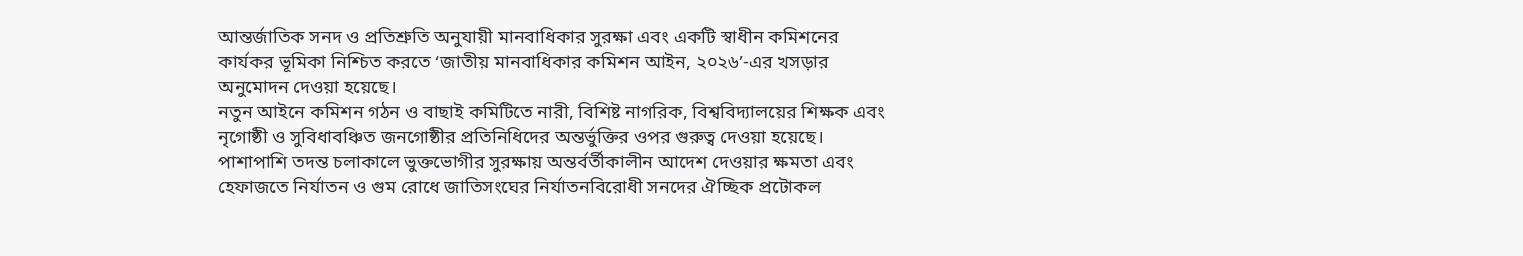আন্তর্জাতিক সনদ ও প্রতিশ্রুতি অনুযায়ী মানবাধিকার সুরক্ষা এবং একটি স্বাধীন কমিশনের কার্যকর ভূমিকা নিশ্চিত করতে ‘জাতীয় মানবাধিকার কমিশন আইন, ২০২৬’-এর খসড়ার অনুমোদন দেওয়া হয়েছে।
নতুন আইনে কমিশন গঠন ও বাছাই কমিটিতে নারী, বিশিষ্ট নাগরিক, বিশ্ববিদ্যালয়ের শিক্ষক এবং নৃগোষ্ঠী ও সুবিধাবঞ্চিত জনগোষ্ঠীর প্রতিনিধিদের অন্তর্ভুক্তির ওপর গুরুত্ব দেওয়া হয়েছে।
পাশাপাশি তদন্ত চলাকালে ভুক্তভোগীর সুরক্ষায় অন্তর্বর্তীকালীন আদেশ দেওয়ার ক্ষমতা এবং হেফাজতে নির্যাতন ও গুম রোধে জাতিসংঘের নির্যাতনবিরোধী সনদের ঐচ্ছিক প্রটোকল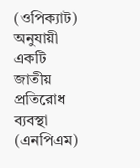(ওপিক্যাট) অনুযায়ী একটি জাতীয় প্রতিরোধ ব্যবস্থা (এনপিএম)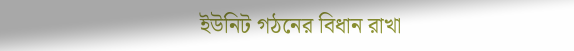ইউনিট গঠনের বিধান রাখা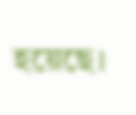হয়েছে।